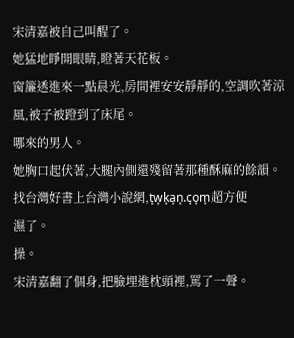宋清嘉被自己叫醒了。
她猛地睜開眼睛,瞪著天花板。
窗簾透進來一點晨光,房間裡安安靜靜的,空調吹著涼風,被子被蹬到了床尾。
哪來的男人。
她胸口起伏著,大腿內側還殘留著那種酥麻的餘韻。
找台灣好書上台灣小說網,t͎w͎k͎a͎n͎.c͎o͎m͎超方便
濕了。
操。
宋清嘉翻了個身,把臉埋進枕頭裡,罵了一聲。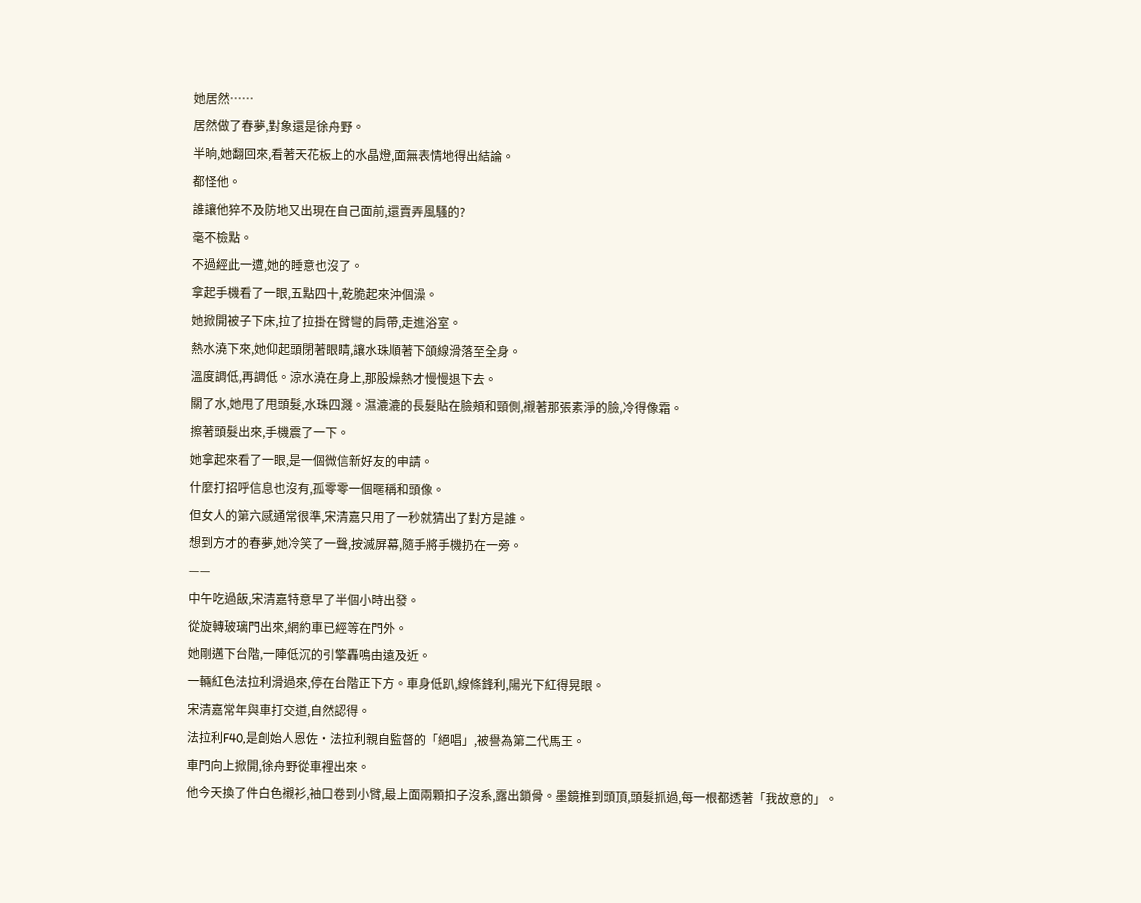她居然……
居然做了春夢,對象還是徐舟野。
半晌,她翻回來,看著天花板上的水晶燈,面無表情地得出結論。
都怪他。
誰讓他猝不及防地又出現在自己面前,還賣弄風騷的?
毫不檢點。
不過經此一遭,她的睡意也沒了。
拿起手機看了一眼,五點四十,乾脆起來沖個澡。
她掀開被子下床,拉了拉掛在臂彎的肩帶,走進浴室。
熱水澆下來,她仰起頭閉著眼睛,讓水珠順著下頜線滑落至全身。
溫度調低,再調低。涼水澆在身上,那股燥熱才慢慢退下去。
關了水,她甩了甩頭髮,水珠四濺。濕漉漉的長髮貼在臉頰和頸側,襯著那張素淨的臉,冷得像霜。
擦著頭髮出來,手機震了一下。
她拿起來看了一眼,是一個微信新好友的申請。
什麼打招呼信息也沒有,孤零零一個暱稱和頭像。
但女人的第六感通常很準,宋清嘉只用了一秒就猜出了對方是誰。
想到方才的春夢,她冷笑了一聲,按滅屏幕,隨手將手機扔在一旁。
——
中午吃過飯,宋清嘉特意早了半個小時出發。
從旋轉玻璃門出來,網約車已經等在門外。
她剛邁下台階,一陣低沉的引擎轟鳴由遠及近。
一輛紅色法拉利滑過來,停在台階正下方。車身低趴,線條鋒利,陽光下紅得晃眼。
宋清嘉常年與車打交道,自然認得。
法拉利F40,是創始人恩佐·法拉利親自監督的「絕唱」,被譽為第二代馬王。
車門向上掀開,徐舟野從車裡出來。
他今天換了件白色襯衫,袖口卷到小臂,最上面兩顆扣子沒系,露出鎖骨。墨鏡推到頭頂,頭髮抓過,每一根都透著「我故意的」。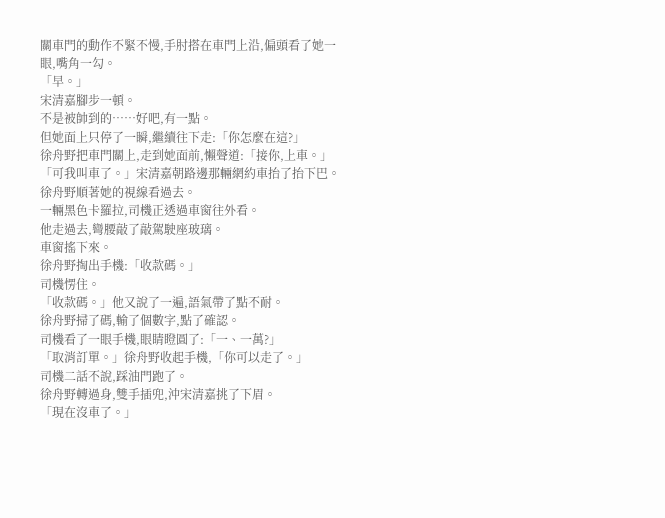關車門的動作不緊不慢,手肘搭在車門上沿,偏頭看了她一眼,嘴角一勾。
「早。」
宋清嘉腳步一頓。
不是被帥到的……好吧,有一點。
但她面上只停了一瞬,繼續往下走:「你怎麼在這?」
徐舟野把車門關上,走到她面前,懶聲道:「接你,上車。」
「可我叫車了。」宋清嘉朝路邊那輛網約車抬了抬下巴。
徐舟野順著她的視線看過去。
一輛黑色卡羅拉,司機正透過車窗往外看。
他走過去,彎腰敲了敲駕駛座玻璃。
車窗搖下來。
徐舟野掏出手機:「收款碼。」
司機愣住。
「收款碼。」他又說了一遍,語氣帶了點不耐。
徐舟野掃了碼,輸了個數字,點了確認。
司機看了一眼手機,眼睛瞪圓了:「一、一萬?」
「取消訂單。」徐舟野收起手機,「你可以走了。」
司機二話不說,踩油門跑了。
徐舟野轉過身,雙手插兜,沖宋清嘉挑了下眉。
「現在沒車了。」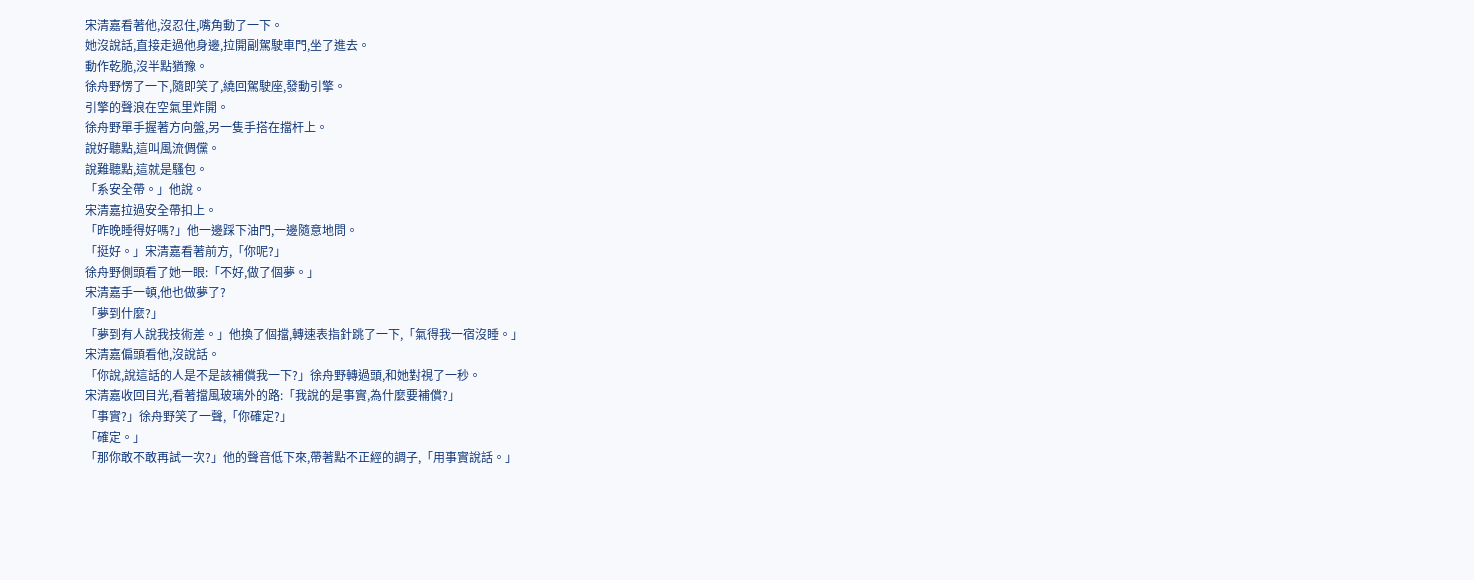宋清嘉看著他,沒忍住,嘴角動了一下。
她沒說話,直接走過他身邊,拉開副駕駛車門,坐了進去。
動作乾脆,沒半點猶豫。
徐舟野愣了一下,隨即笑了,繞回駕駛座,發動引擎。
引擎的聲浪在空氣里炸開。
徐舟野單手握著方向盤,另一隻手搭在擋杆上。
說好聽點,這叫風流倜儻。
說難聽點,這就是騷包。
「系安全帶。」他說。
宋清嘉拉過安全帶扣上。
「昨晚睡得好嗎?」他一邊踩下油門,一邊隨意地問。
「挺好。」宋清嘉看著前方,「你呢?」
徐舟野側頭看了她一眼:「不好,做了個夢。」
宋清嘉手一頓,他也做夢了?
「夢到什麼?」
「夢到有人說我技術差。」他換了個擋,轉速表指針跳了一下,「氣得我一宿沒睡。」
宋清嘉偏頭看他,沒說話。
「你說,說這話的人是不是該補償我一下?」徐舟野轉過頭,和她對視了一秒。
宋清嘉收回目光,看著擋風玻璃外的路:「我說的是事實,為什麼要補償?」
「事實?」徐舟野笑了一聲,「你確定?」
「確定。」
「那你敢不敢再試一次?」他的聲音低下來,帶著點不正經的調子,「用事實說話。」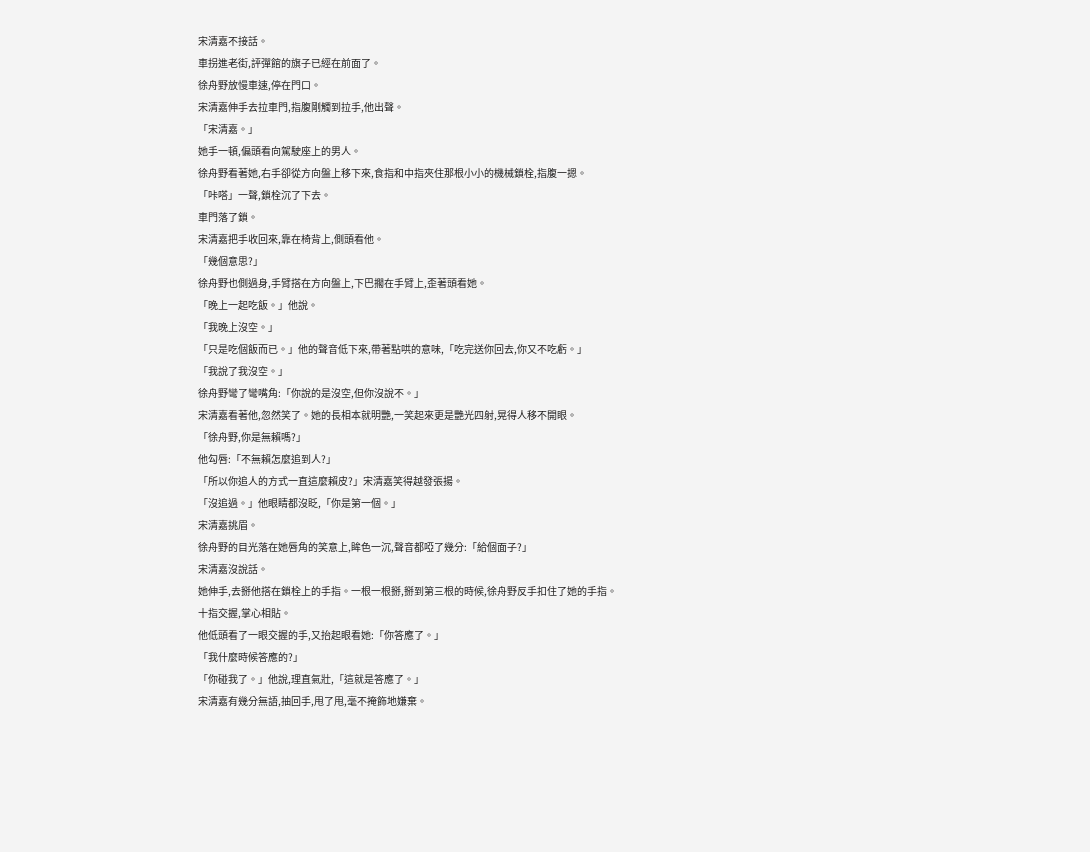宋清嘉不接話。
車拐進老街,評彈館的旗子已經在前面了。
徐舟野放慢車速,停在門口。
宋清嘉伸手去拉車門,指腹剛觸到拉手,他出聲。
「宋清嘉。」
她手一頓,偏頭看向駕駛座上的男人。
徐舟野看著她,右手卻從方向盤上移下來,食指和中指夾住那根小小的機械鎖栓,指腹一摁。
「咔嗒」一聲,鎖栓沉了下去。
車門落了鎖。
宋清嘉把手收回來,靠在椅背上,側頭看他。
「幾個意思?」
徐舟野也側過身,手臂搭在方向盤上,下巴擱在手臂上,歪著頭看她。
「晚上一起吃飯。」他說。
「我晚上沒空。」
「只是吃個飯而已。」他的聲音低下來,帶著點哄的意味,「吃完送你回去,你又不吃虧。」
「我說了我沒空。」
徐舟野彎了彎嘴角:「你說的是沒空,但你沒說不。」
宋清嘉看著他,忽然笑了。她的長相本就明艷,一笑起來更是艷光四射,晃得人移不開眼。
「徐舟野,你是無賴嗎?」
他勾唇:「不無賴怎麼追到人?」
「所以你追人的方式一直這麼賴皮?」宋清嘉笑得越發張揚。
「沒追過。」他眼睛都沒眨,「你是第一個。」
宋清嘉挑眉。
徐舟野的目光落在她唇角的笑意上,眸色一沉,聲音都啞了幾分:「給個面子?」
宋清嘉沒說話。
她伸手,去掰他搭在鎖栓上的手指。一根一根掰,掰到第三根的時候,徐舟野反手扣住了她的手指。
十指交握,掌心相貼。
他低頭看了一眼交握的手,又抬起眼看她:「你答應了。」
「我什麼時候答應的?」
「你碰我了。」他說,理直氣壯,「這就是答應了。」
宋清嘉有幾分無語,抽回手,甩了甩,毫不掩飾地嫌棄。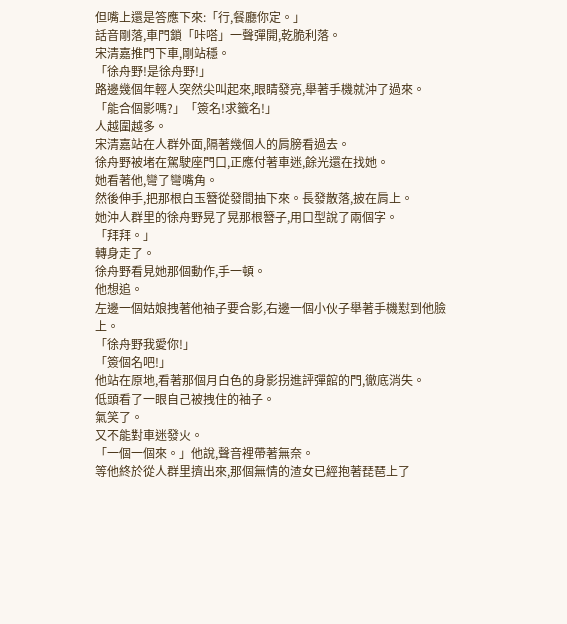但嘴上還是答應下來:「行,餐廳你定。」
話音剛落,車門鎖「咔嗒」一聲彈開,乾脆利落。
宋清嘉推門下車,剛站穩。
「徐舟野!是徐舟野!」
路邊幾個年輕人突然尖叫起來,眼睛發亮,舉著手機就沖了過來。
「能合個影嗎?」「簽名!求籤名!」
人越圍越多。
宋清嘉站在人群外面,隔著幾個人的肩膀看過去。
徐舟野被堵在駕駛座門口,正應付著車迷,餘光還在找她。
她看著他,彎了彎嘴角。
然後伸手,把那根白玉簪從發間抽下來。長發散落,披在肩上。
她沖人群里的徐舟野晃了晃那根簪子,用口型說了兩個字。
「拜拜。」
轉身走了。
徐舟野看見她那個動作,手一頓。
他想追。
左邊一個姑娘拽著他袖子要合影,右邊一個小伙子舉著手機懟到他臉上。
「徐舟野我愛你!」
「簽個名吧!」
他站在原地,看著那個月白色的身影拐進評彈館的門,徹底消失。
低頭看了一眼自己被拽住的袖子。
氣笑了。
又不能對車迷發火。
「一個一個來。」他說,聲音裡帶著無奈。
等他終於從人群里擠出來,那個無情的渣女已經抱著琵琶上了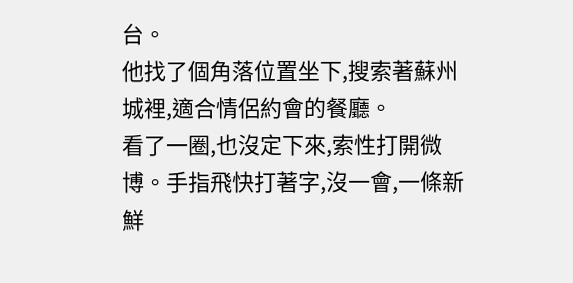台。
他找了個角落位置坐下,搜索著蘇州城裡,適合情侶約會的餐廳。
看了一圈,也沒定下來,索性打開微博。手指飛快打著字,沒一會,一條新鮮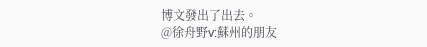博文發出了出去。
@徐舟野v:蘇州的朋友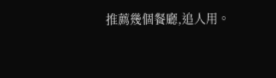推薦幾個餐廳,追人用。